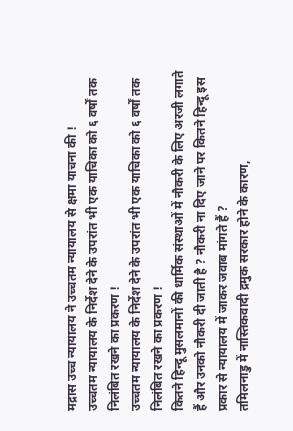मद्रास उच्च न्यायालय ने उच्चतम न्यायालय से क्षमा याचना की !
उच्चतम न्यायालय के निर्देश देने के उपरांत भी एक याचिका को ६ वर्षों तक निलंबित रखने का प्रकरण !
उच्चतम न्यायालय के निर्देश देने के उपरांत भी एक याचिका को ६ वर्षों तक निलंबित रखने का प्रकरण !
कितने हिन्दू मुसलमानों की धार्मिक संस्थाओं में नौकरी के लिए अरजी लगाते हैं और उनको नौकरी दी जाती है ? नौकरी ना दिए जाने पर कितने हिन्दू इस प्रकार से न्यायालय में जाकर जवाब मांगते हैं ?
तमिलनाडु में नास्तिकवादी द्रमुक सरकार होने के कारण,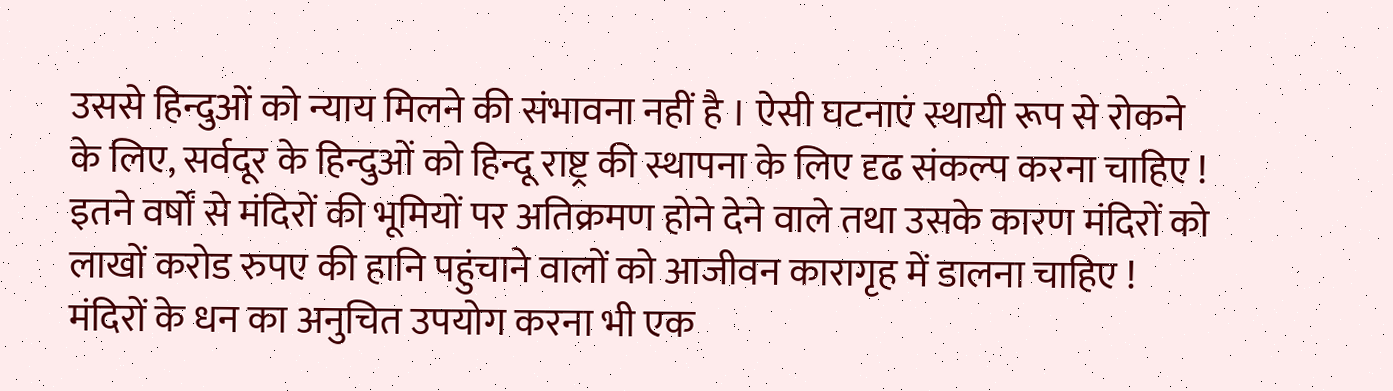उससे हिन्दुओं को न्याय मिलने की संभावना नहीं है । ऐसी घटनाएं स्थायी रूप से रोकने के लिए, सर्वदूर के हिन्दुओं को हिन्दू राष्ट्र की स्थापना के लिए दृढ संकल्प करना चाहिए !
इतने वर्षों से मंदिरों की भूमियों पर अतिक्रमण होने देने वाले तथा उसके कारण मंदिरों को लाखों करोड रुपए की हानि पहुंचाने वालों को आजीवन कारागृह में डालना चाहिए !
मंदिरों के धन का अनुचित उपयोग करना भी एक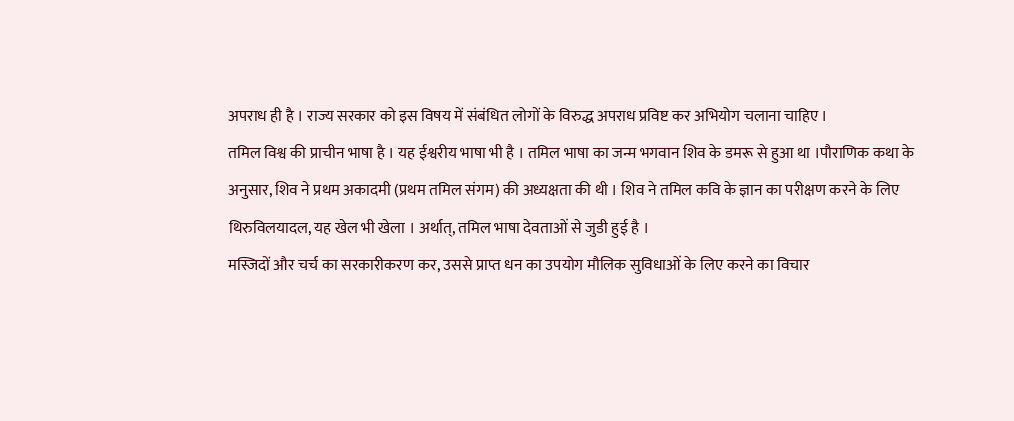अपराध ही है । राज्य सरकार को इस विषय में संबंधित लोगों के विरुद्ध अपराध प्रविष्ट कर अभियोग चलाना चाहिए ।
तमिल विश्व की प्राचीन भाषा है । यह ईश्वरीय भाषा भी है । तमिल भाषा का जन्म भगवान शिव के डमरू से हुआ था ।पौराणिक कथा के अनुसार, शिव ने प्रथम अकादमी (प्रथम तमिल संगम) की अध्यक्षता की थी । शिव ने तमिल कवि के ज्ञान का परीक्षण करने के लिए थिरुविलयादल, यह खेल भी खेला । अर्थात्, तमिल भाषा देवताओं से जुडी हुई है ।
मस्जिदों और चर्च का सरकारीकरण कर, उससे प्राप्त धन का उपयोग मौलिक सुविधाओं के लिए करने का विचार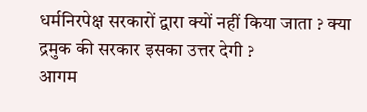धर्मनिरपेक्ष सरकारों द्वारा क्यों नहीं किया जाता ? क्या द्रमुक की सरकार इसका उत्तर देगी ?
आगम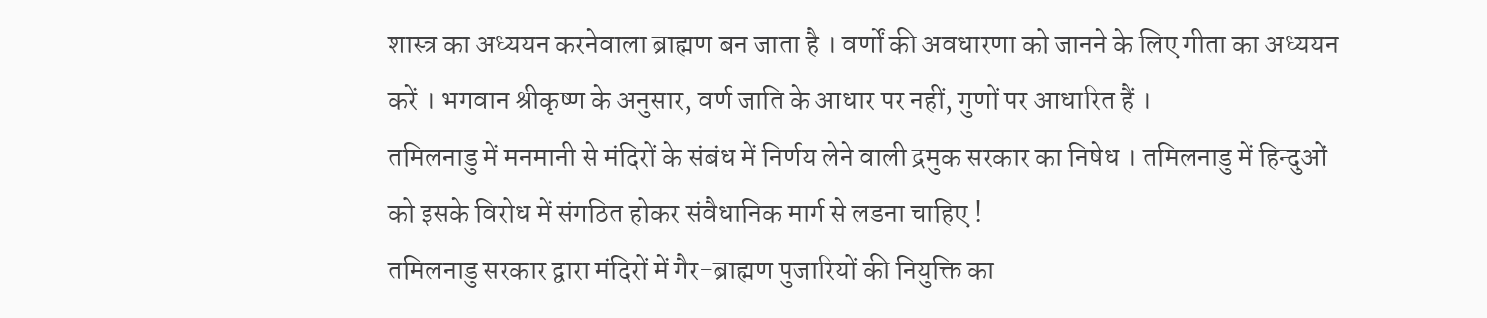शास्त्र का अध्ययन करनेवाला ब्राह्मण बन जाता है । वर्णों की अवधारणा को जानने के लिए गीता का अध्ययन करें । भगवान श्रीकृष्ण के अनुसार, वर्ण जाति के आधार पर नहीं, गुणों पर आधारित हैं ।
तमिलनाडु में मनमानी से मंदिरों के संबंध में निर्णय लेने वाली द्रमुक सरकार का निषेध । तमिलनाडु में हिन्दुओं को इसके विरोध में संगठित होकर संवैधानिक मार्ग से लडना चाहिए !
तमिलनाडु सरकार द्वारा मंदिरों में गैर-ब्राह्मण पुजारियों की नियुक्ति का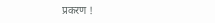प्रकरण !